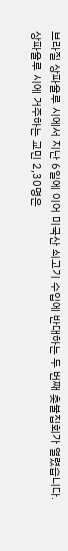브라질 상파울루 시에서 지난 6일에 이어 미국산 쇠고기 수입에 반대하는 두 번째 촛불집회가 열렸습니다.
상파울루 시에 거주하는 교민 2,30명은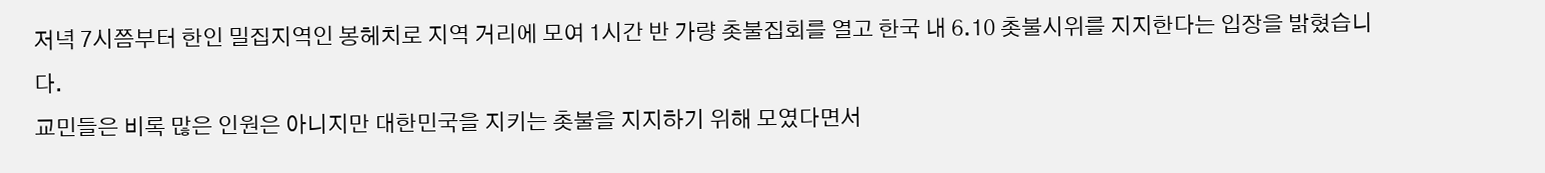저녁 7시쯤부터 한인 밀집지역인 봉헤치로 지역 거리에 모여 1시간 반 가량 촛불집회를 열고 한국 내 6.10 촛불시위를 지지한다는 입장을 밝혔습니다.
교민들은 비록 많은 인원은 아니지만 대한민국을 지키는 촛불을 지지하기 위해 모였다면서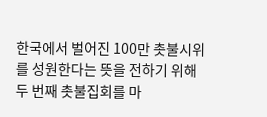한국에서 벌어진 100만 촛불시위를 성원한다는 뜻을 전하기 위해 두 번째 촛불집회를 마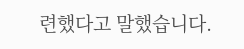련했다고 말했습니다.